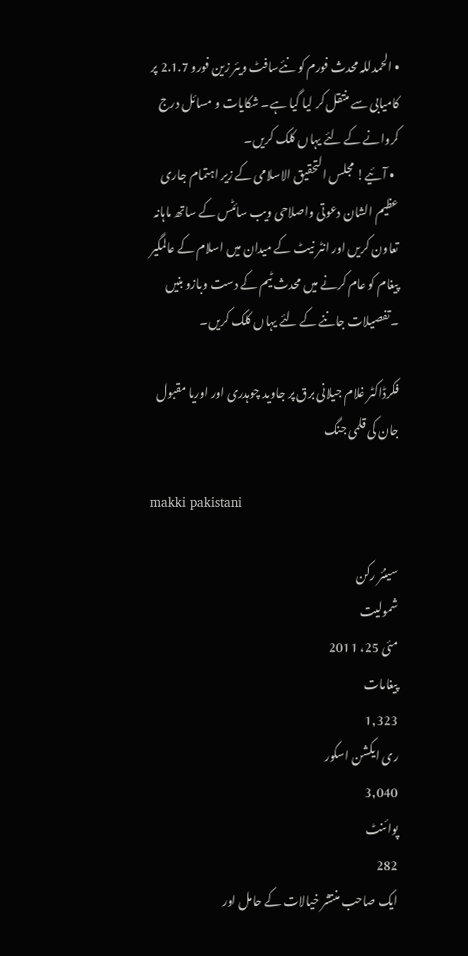• الحمدللہ محدث فورم کو نئےسافٹ ویئر زین فورو 2.1.7 پر کامیابی سے منتقل کر لیا گیا ہے۔ شکایات و مسائل درج کروانے کے لئے یہاں کلک کریں۔
  • آئیے! مجلس التحقیق الاسلامی کے زیر اہتمام جاری عظیم الشان دعوتی واصلاحی ویب سائٹس کے ساتھ ماہانہ تعاون کریں اور انٹر نیٹ کے میدان میں اسلام کے عالمگیر پیغام کو عام کرنے میں محدث ٹیم کے دست وبازو بنیں ۔تفصیلات جاننے کے لئے یہاں کلک کریں۔

فکرڈاکٹر غلام جیلانی برق پر جاوید چوہدری اور اوریا مقبول جان کی قلمی جنگ

makki pakistani

سینئر رکن
شمولیت
مئی 25، 2011
پیغامات
1,323
ری ایکشن اسکور
3,040
پوائنٹ
282
ایک صاحب منتشر خیالات کے حامل اور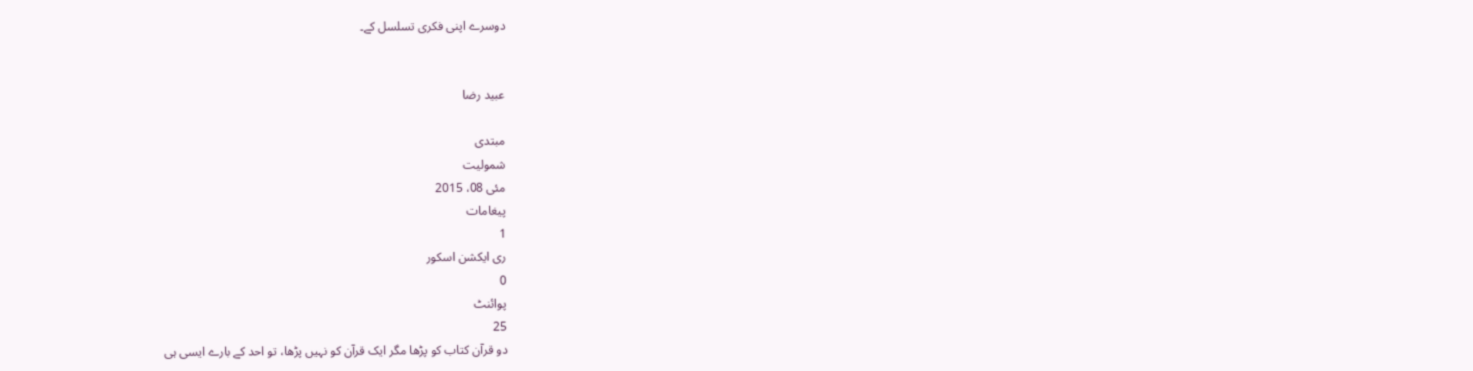دوسرے اپنی فکری تسلسل کے۔


عبید رضا

مبتدی
شمولیت
مئی 08، 2015
پیغامات
1
ری ایکشن اسکور
0
پوائنٹ
25
دو قرآن کتاب کو پڑھا مگر ایک قرآن کو نہیں پڑھا، تو احد کے بارے ایسی ہی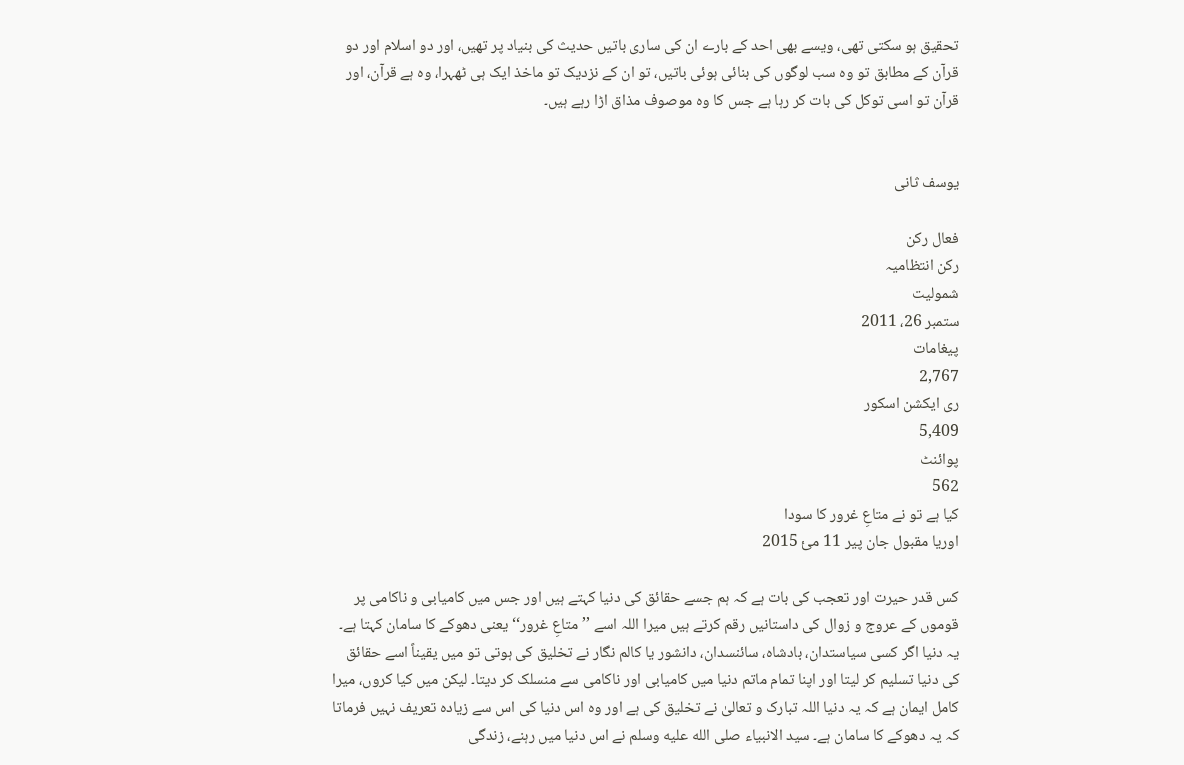تحقیق ہو سکتی تھی، ویسے بھی احد کے بارے ان کی ساری باتیں حدیث کی بنیاد پر تھیں، اور دو اسلام اور دو قرآن کے مطابق تو وہ سب لوگوں کی بنائی ہوئی باتیں، تو ان کے نزدیک تو ماخذ ایک ہی ٹھہرا، وہ ہے قرآن، اور قرآن تو اسی توکل کی بات کر رہا ہے جس کا وہ موصوف مذاق اڑا رہے ہیں۔


یوسف ثانی

فعال رکن
رکن انتظامیہ
شمولیت
ستمبر 26، 2011
پیغامات
2,767
ری ایکشن اسکور
5,409
پوائنٹ
562
کیا ہے تو نے متاعِ غرور کا سودا
اوریا مقبول جان پير 11 مئ 2015

کس قدر حیرت اور تعجب کی بات ہے کہ ہم جسے حقائق کی دنیا کہتے ہیں اور جس میں کامیابی و ناکامی پر قوموں کے عروج و زوال کی داستانیں رقم کرتے ہیں میرا اللہ اسے ’’متاعِ غرور‘‘ یعنی دھوکے کا سامان کہتا ہے۔ یہ دنیا اگر کسی سیاستدان، بادشاہ، سائنسدان، دانشور یا کالم نگار نے تخلیق کی ہوتی تو میں یقیناً اسے حقائق کی دنیا تسلیم کر لیتا اور اپنا تمام ماتم دنیا میں کامیابی اور ناکامی سے منسلک کر دیتا۔ لیکن میں کیا کروں، میرا کامل ایمان ہے کہ یہ دنیا اللہ تبارک و تعالیٰ نے تخلیق کی ہے اور وہ اس دنیا کی اس سے زیادہ تعریف نہیں فرماتا کہ یہ دھوکے کا سامان ہے۔ سید الانبیاء صلى الله عليه وسلم نے اس دنیا میں رہنے، زندگی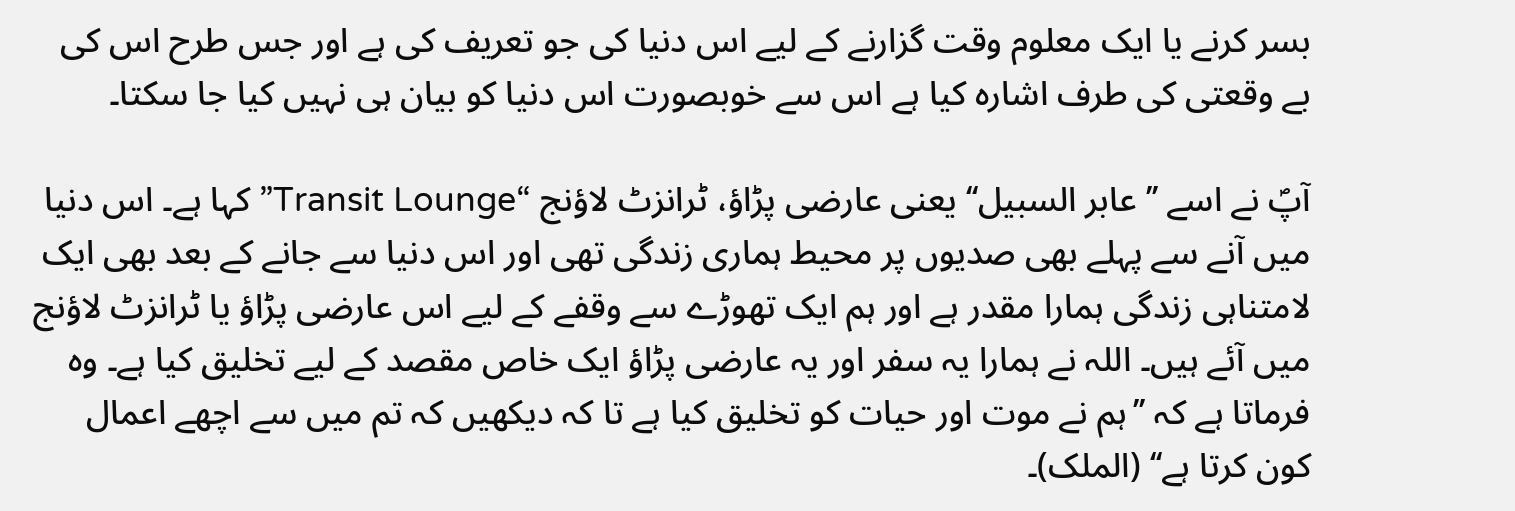بسر کرنے یا ایک معلوم وقت گزارنے کے لیے اس دنیا کی جو تعریف کی ہے اور جس طرح اس کی بے وقعتی کی طرف اشارہ کیا ہے اس سے خوبصورت اس دنیا کو بیان ہی نہیں کیا جا سکتا۔

آپؐ نے اسے ’’عابر السبیل‘‘ یعنی عارضی پڑاؤ، ٹرانزٹ لاؤنج “Transit Lounge” کہا ہے۔ اس دنیا میں آنے سے پہلے بھی صدیوں پر محیط ہماری زندگی تھی اور اس دنیا سے جانے کے بعد بھی ایک لامتناہی زندگی ہمارا مقدر ہے اور ہم ایک تھوڑے سے وقفے کے لیے اس عارضی پڑاؤ یا ٹرانزٹ لاؤنج میں آئے ہیں۔ اللہ نے ہمارا یہ سفر اور یہ عارضی پڑاؤ ایک خاص مقصد کے لیے تخلیق کیا ہے۔ وہ فرماتا ہے کہ ’’ہم نے موت اور حیات کو تخلیق کیا ہے تا کہ دیکھیں کہ تم میں سے اچھے اعمال کون کرتا ہے‘‘ (الملک)۔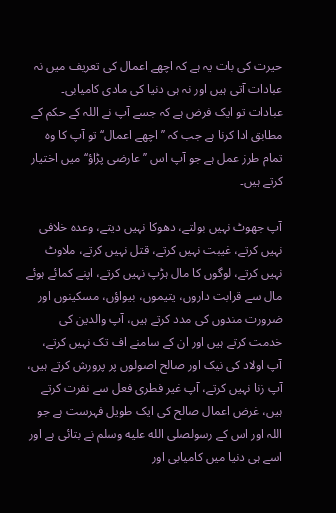حیرت کی بات یہ ہے کہ اچھے اعمال کی تعریف میں نہ عبادات آتی ہیں اور نہ ہی دنیا کی مادی کامیابی۔ عبادات تو ایک فرض ہے کہ جسے آپ نے اللہ کے حکم کے مطابق ادا کرنا ہے جب کہ ’’اچھے اعمال‘‘ تو آپ کا وہ تمام طرز عمل ہے جو آپ اس ’’عارضی پڑاؤ‘‘ میں اختیار کرتے ہیں۔

آپ جھوٹ نہیں بولتے، دھوکا نہیں دیتے، وعدہ خلافی نہیں کرتے، غیبت نہیں کرتے، قتل نہیں کرتے، ملاوٹ نہیں کرتے، لوگوں کا مال ہڑپ نہیں کرتے، اپنے کمائے ہوئے مال سے قرابت داروں، یتیموں، بیواؤں، مسکینوں اور ضرورت مندوں کی مدد کرتے ہیں، آپ والدین کی خدمت کرتے ہیں اور ان کے سامنے اف تک نہیں کرتے، آپ اولاد کی نیک اور صالح اصولوں پر پرورش کرتے ہیں، آپ زنا نہیں کرتے، آپ غیر فطری فعل سے نفرت کرتے ہیں، غرض اعمال صالح کی ایک طویل فہرست ہے جو اللہ اور اس کے رسولصلى الله عليه وسلم نے بتائی ہے اور اسے ہی دنیا میں کامیابی اور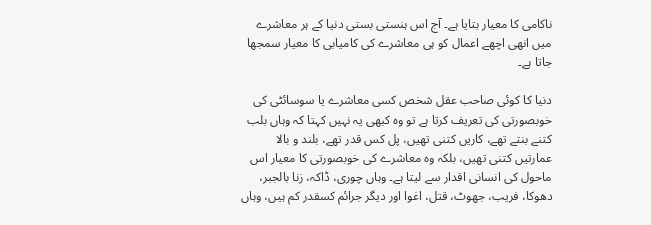ناکامی کا معیار بتایا ہے۔ آج اس ہنستی بستی دنیا کے ہر معاشرے میں انھی اچھے اعمال کو ہی معاشرے کی کامیابی کا معیار سمجھا جاتا ہے۔

دنیا کا کوئی صاحب عقل شخص کسی معاشرے یا سوسائٹی کی خوبصورتی کی تعریف کرتا ہے تو وہ کبھی یہ نہیں کہتا کہ وہاں بلب کتنے بنتے تھے، کاریں کتنی تھیں، پل کس قدر تھے، بلند و بالا عمارتیں کتنی تھیں، بلکہ وہ معاشرے کی خوبصورتی کا معیار اس ماحول کی انسانی اقدار سے لیتا ہے۔ وہاں چوری، ڈاکہ، زنا بالجبر، دھوکا، فریب، جھوٹ، قتل، اغوا اور دیگر جرائم کسقدر کم ہیں، وہاں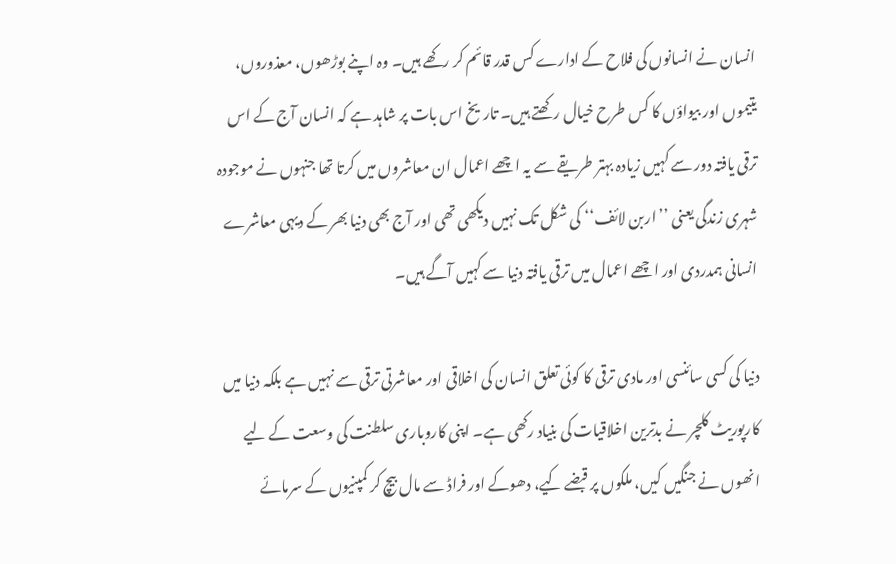انسان نے انسانوں کی فلاح کے ادارے کس قدر قائم کر رکھے ہیں۔ وہ اپنے بوڑھوں، معذوروں، یتیموں اور بیواؤں کا کس طرح خیال رکھتے ہیں۔ تاریخ اس بات پر شاہد ہے کہ انسان آج کے اس ترقی یافتہ دور سے کہیں زیادہ بہتر طریقے سے یہ اچھے اعمال ان معاشروں میں کرتا تھا جنہوں نے موجودہ شہری زندگی یعنی ’’اربن لائف‘‘ کی شکل تک نہیں دیکھی تھی اور آج بھی دنیا بھر کے دیہی معاشرے انسانی ہمدردی اور اچھے اعمال میں ترقی یافتہ دنیا سے کہیں آگے ہیں۔

دنیا کی کسی سائنسی اور مادی ترقی کا کوئی تعلق انسان کی اخلاقی اور معاشرتی ترقی سے نہیں ہے بلکہ دنیا میں کارپوریٹ کلچر نے بدترین اخلاقیات کی بنیاد رکھی ہے۔ اپنی کاروباری سلطنت کی وسعت کے لیے انھوں نے جنگیں کیں، ملکوں پر قبضے کیے، دھوکے اور فراڈ سے مال بیچ کر کمپنیوں کے سرمائے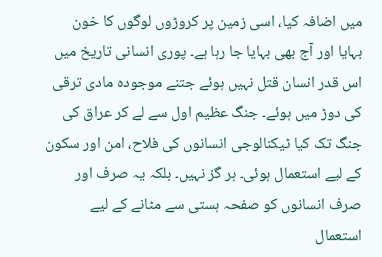میں اضافہ کیا، اسی زمین پر کروڑوں لوگوں کا خون بہایا اور آج بھی بہایا جا رہا ہے۔ پوری انسانی تاریخ میں اس قدر انسان قتل نہیں ہوئے جتنے موجودہ مادی ترقی کی دوڑ میں ہوئے۔ جنگ عظیم اول سے لے کر عراق کی جنگ تک کیا ٹیکنالوجی انسانوں کی فلاح، امن اور سکون کے لیے استعمال ہوئی۔ ہر گز نہیں۔ بلکہ یہ صرف اور صرف انسانوں کو صفحہ ہستی سے مٹانے کے لیے استعمال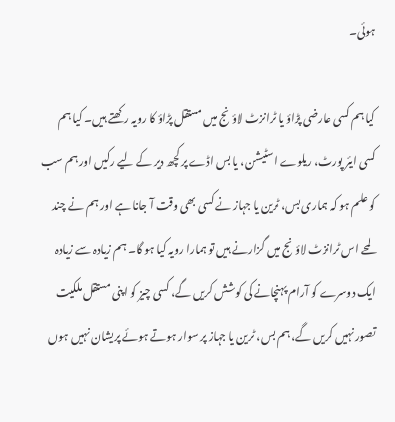ہوئی۔

کیا ہم کسی عارضی پڑاؤ یا ٹرانزٹ لاؤنج میں مستقل پڑاؤ کا رویہ رکھتے ہیں۔ کیا ہم کسی ایئر پورٹ، ریلوے اسٹیشن، یا بس اڈے پر کچھ دیر کے لیے رکیں اور ہم سب کو علم ہو کہ ہماری بس، ٹرین یا جہاز نے کسی بھی وقت آ جانا ہے اور ہم نے چند لمحے اس ٹرانزٹ لاؤنج میں گزارنے ہیں تو ہمارا رویہ کیا ہو گا۔ ہم زیادہ سے زیادہ ایک دوسرے کو آرام پہنچانے کی کوشش کریں گے، کسی چیز کو اپنی مستقل ملکیت تصور نہیں کریں گے، ہم بس، ٹرین یا جہاز پر سوار ہوتے ہوئے پریشان نہیں ہوں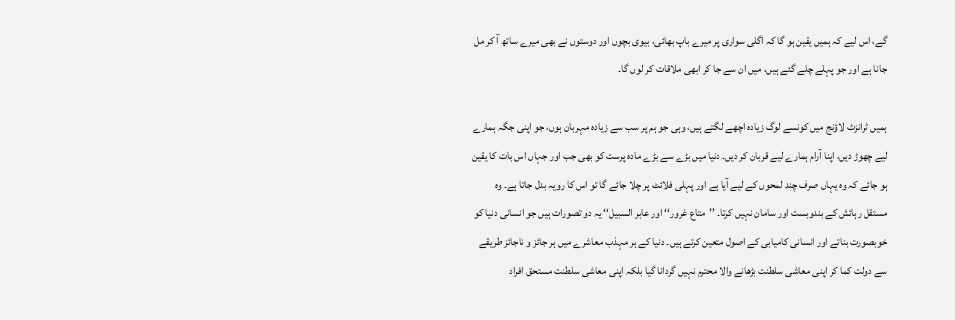گے، اس لیے کہ ہمیں یقین ہو گا کہ اگلی سواری پر میرے باپ بھائی، بیوی بچوں اور دوستوں نے بھی میرے ساتھ آ کر مل جانا ہے اور جو پہلے چلے گئے ہیں، میں ان سے جا کر ابھی ملاقات کر لوں گا۔

ہمیں ٹرانزٹ لاؤنج میں کونسے لوگ زیادہ اچھے لگتے ہیں، وہی جو ہم پر سب سے زیادہ مہربان ہوں، جو اپنی جگہ ہمارے لیے چھوڑ دیں، اپنا آرام ہمارے لیے قربان کر دیں۔ دنیا میں بڑے سے بڑے مادہ پرست کو بھی جب اور جہاں اس بات کا یقین ہو جائے کہ وہ یہاں صرف چند لمحوں کے لیے آیا ہے اور پہلی فلائٹ پر چلا جائے گا تو اس کا رویہ بدل جاتا ہے۔ وہ مستقل رہائش کے بندوبست اور سامان نہیں کرتا۔ ’’متاع غرور‘‘ اور عابر السبیل‘‘ یہ دو تصورات ہیں جو انسانی دنیا کو خوبصورت بناتے اور انسانی کامیابی کے اصول متعین کرتے ہیں۔ دنیا کے ہر مہذب معاشرے میں ہر جائز و ناجائز طریقے سے دولت کما کر اپنی معاشی سلطنت بڑھانے والا محترم نہیں گردانا گیا بلکہ اپنی معاشی سلطنت مستحق افراد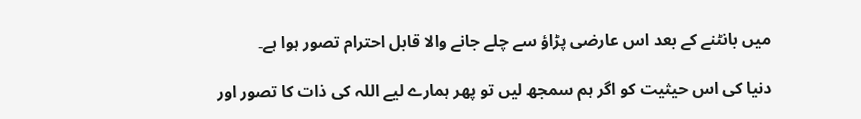میں بانٹنے کے بعد اس عارضی پڑاؤ سے چلے جانے والا قابل احترام تصور ہوا ہے۔

دنیا کی اس حیثیت کو اگر ہم سمجھ لیں تو پھر ہمارے لیے اللہ کی ذات کا تصور اور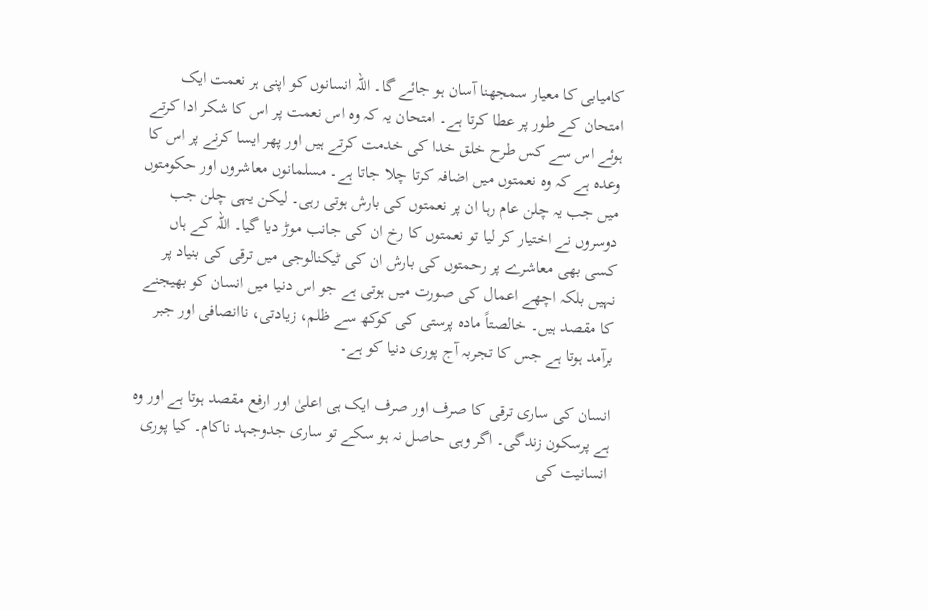کامیابی کا معیار سمجھنا آسان ہو جائے گا۔ اللہ انسانوں کو اپنی ہر نعمت ایک امتحان کے طور پر عطا کرتا ہے۔ امتحان یہ کہ وہ اس نعمت پر اس کا شکر ادا کرتے ہوئے اس سے کس طرح خلق خدا کی خدمت کرتے ہیں اور پھر ایسا کرنے پر اس کا وعدہ ہے کہ وہ نعمتوں میں اضافہ کرتا چلا جاتا ہے۔ مسلمانوں معاشروں اور حکومتوں میں جب یہ چلن عام رہا ان پر نعمتوں کی بارش ہوتی رہی۔ لیکن یہی چلن جب دوسروں نے اختیار کر لیا تو نعمتوں کا رخ ان کی جانب موڑ دیا گیا۔ اللہ کے ہاں کسی بھی معاشرے پر رحمتوں کی بارش ان کی ٹیکنالوجی میں ترقی کی بنیاد پر نہیں بلکہ اچھے اعمال کی صورت میں ہوتی ہے جو اس دنیا میں انسان کو بھیجنے کا مقصد ہیں۔ خالصتاً مادہ پرستی کی کوکھ سے ظلم، زیادتی، ناانصافی اور جبر برآمد ہوتا ہے جس کا تجربہ آج پوری دنیا کو ہے۔

انسان کی ساری ترقی کا صرف اور صرف ایک ہی اعلیٰ اور ارفع مقصد ہوتا ہے اور وہ ہے پرسکون زندگی۔ اگر وہی حاصل نہ ہو سکے تو ساری جدوجہد ناکام۔ کیا پوری انسانیت کی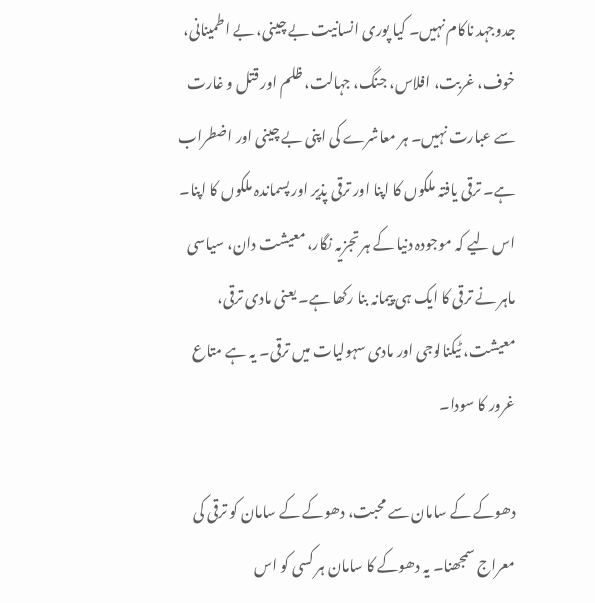جدوجہد ناکام نہیں۔ کیا پوری انسانیت بے چینی، بے اطمینانی، خوف، غربت، افلاس، جنگ، جہالت، ظلم اور قتل و غارت سے عبارت نہیں۔ ہر معاشرے کی اپنی بے چینی اور اضطراب ہے۔ ترقی یافتہ ملکوں کا اپنا اور ترقی پذیر اور پسماندہ ملکوں کا اپنا۔ اس لیے کہ موجودہ دنیا کے ہر تجزیہ نگار، معیشت دان، سیاسی ماہر نے ترقی کا ایک ہی پیمانہ بنا رکھا ہے۔ یعنی مادی ترقی، معیشت، ٹیکنالوجی اور مادی سہولیات میں ترقی۔ یہ ہے متاع غرور کا سودا۔

دھوکے کے سامان سے محبت، دھوکے کے سامان کو ترقی کی معراج سمجھنا۔ یہ دھوکے کا سامان ہر کسی کو اس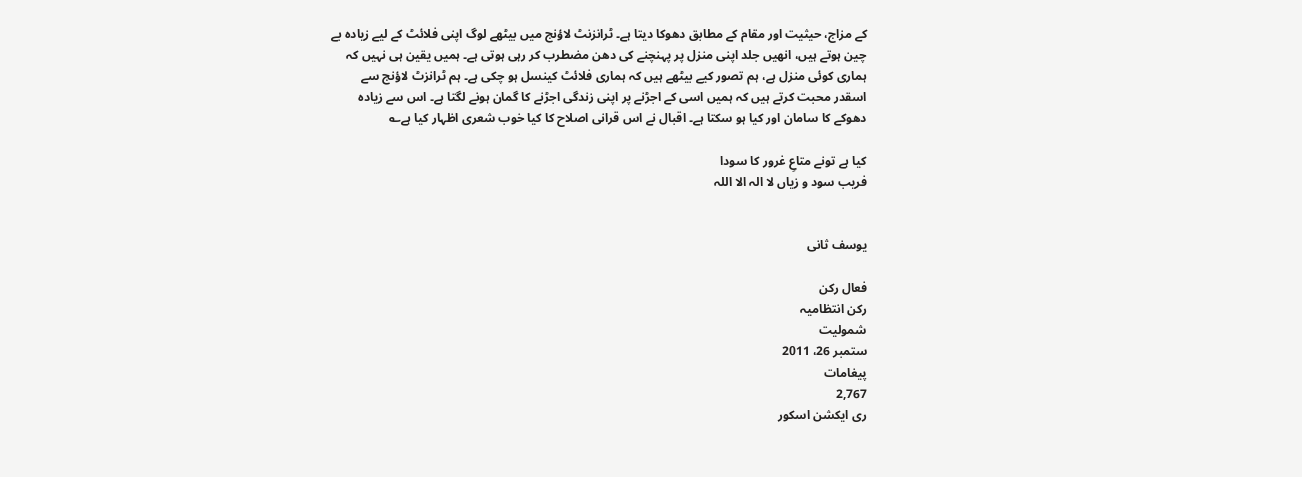کے مزاج، حیثیت اور مقام کے مطابق دھوکا دیتا ہے۔ ٹرانزنٹ لاؤنج میں بیٹھے لوگ اپنی فلائٹ کے لیے زیادہ بے چین ہوتے ہیں، انھیں جلد اپنی منزل پر پہنچنے کی دھن مضطرب کر رہی ہوتی ہے۔ ہمیں یقین ہی نہیں کہ ہماری کوئی منزل ہے، ہم تصور کیے بیٹھے ہیں کہ ہماری فلائٹ کینسل ہو چکی ہے۔ ہم ٹرانزٹ لاؤنج سے اسقدر محبت کرتے ہیں کہ ہمیں اسی کے اجڑنے پر اپنی زندگی اجڑنے کا گمان ہونے لگتا ہے۔ اس سے زیادہ دھوکے کا سامان اور کیا ہو سکتا ہے۔ اقبال نے اس قرانی اصلاح کا کیا خوب شعری اظہار کیا ہے؎

کیا ہے تونے متاعِ غرور کا سودا
فریب سود و زیاں لا الہ الا اللہ


یوسف ثانی

فعال رکن
رکن انتظامیہ
شمولیت
ستمبر 26، 2011
پیغامات
2,767
ری ایکشن اسکور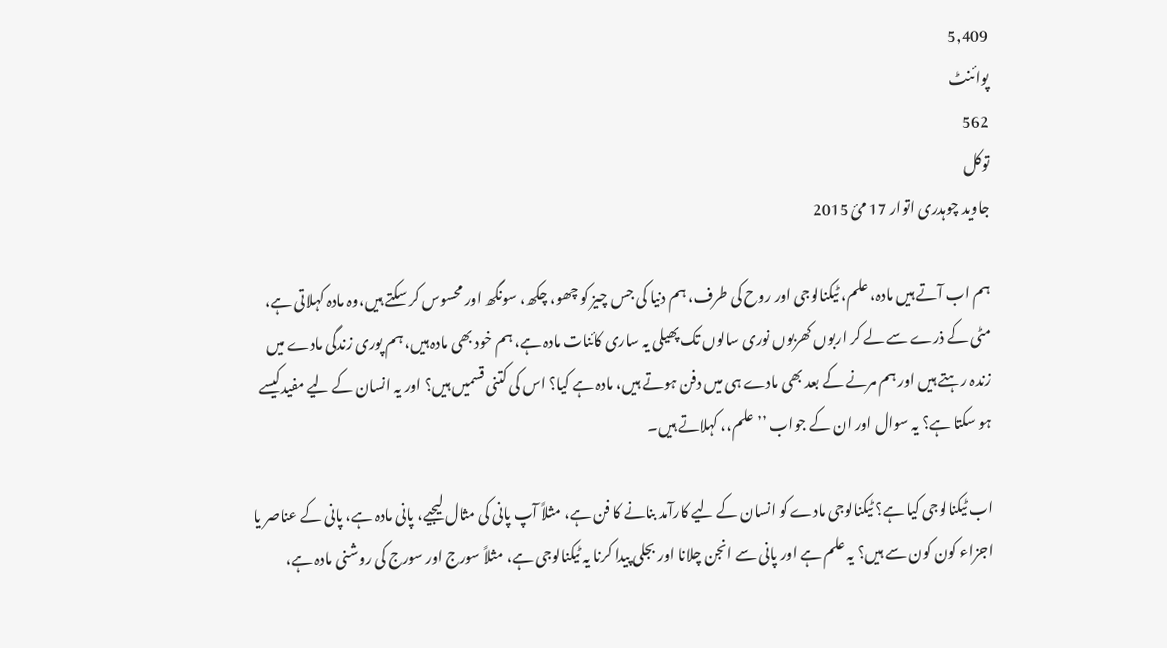5,409
پوائنٹ
562
توکل
جاوید چوہدری اتوار 17 مئ 2015

ہم اب آتے ہیں مادہ، علم، ٹیکنالوجی اور روح کی طرف، ہم دنیا کی جس چیز کو چھو، چکھ، سونگھ اور محسوس کر سکتے ہیں،وہ مادہ کہلاتی ہے، مٹی کے ذرے سے لے کر اربوں کھربوں نوری سالوں تک پھیلی یہ ساری کائنات مادہ ہے، ہم خود بھی مادہ ہیں، ہم پوری زندگی مادے میں زندہ رہتے ہیں اور ہم مرنے کے بعد بھی مادے ہی میں دفن ہوتے ہیں، مادہ ہے کیا؟ اس کی کتنی قسمیں ہیں؟ اور یہ انسان کے لیے مفیدکیسے ہو سکتا ہے؟ یہ سوال اور ان کے جواب ’’علم،، کہلاتے ہیں۔

اب ٹیکنالوجی کیا ہے؟ ٹیکنالوجی مادے کو انسان کے لیے کارآمد بنانے کا فن ہے، مثلاً آپ پانی کی مثال لیجیے، پانی مادہ ہے، پانی کے عناصر یا اجزاء کون کون سے ہیں؟ یہ علم ہے اور پانی سے انجن چلانا اور بجلی پیدا کرنا یہ ٹیکنالوجی ہے، مثلاً سورج اور سورج کی روشنی مادہ ہے،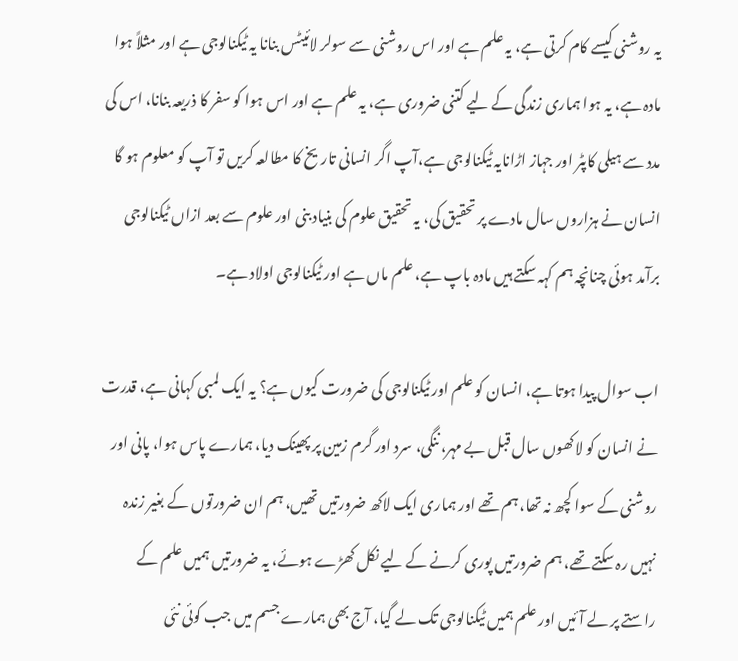یہ روشنی کیسے کام کرتی ہے، یہ علم ہے اور اس روشنی سے سولر لائیٹس بنانا یہ ٹیکنالوجی ہے اور مثلاً ہوا مادہ ہے، یہ ہوا ہماری زندگی کے لیے کتنی ضروری ہے، یہ علم ہے اور اس ہوا کو سفر کا ذریعہ بنانا، اس کی مدد سے ہیلی کاپٹر اور جہاز اڑانایہ ٹیکنالوجی ہے،آپ اگر انسانی تاریخ کا مطالعہ کریں تو آپ کو معلوم ہو گا انسان نے ہزاروں سال مادے پر تحقیق کی، یہ تحقیق علوم کی بنیاد بنی اور علوم سے بعد ازاں ٹیکنالوجی برآمد ہوئی چنانچہ ہم کہہ سکتے ہیں مادہ باپ ہے، علم ماں ہے اور ٹیکنالوجی اولاد ہے۔

اب سوال پیدا ہوتا ہے، انسان کو علم اور ٹیکنالوجی کی ضرورت کیوں ہے؟ یہ ایک لمبی کہانی ہے، قدرت نے انسان کو لاکھوں سال قبل بے مہر، ننگی، سرد اور گرم زمین پر پھینک دیا، ہمارے پاس ہوا، پانی اور روشنی کے سوا کچھ نہ تھا، ہم تھے اور ہماری ایک لاکھ ضرورتیں تھیں، ہم ان ضرورتوں کے بغیر زندہ نہیں رہ سکتے تھے، ہم ضرورتیں پوری کرنے کے لیے نکل کھڑے ہوئے، یہ ضرورتیں ہمیں علم کے راستے پر لے آئیں اور علم ہمیں ٹیکنالوجی تک لے گیا، آج بھی ہمارے جسم میں جب کوئی نئی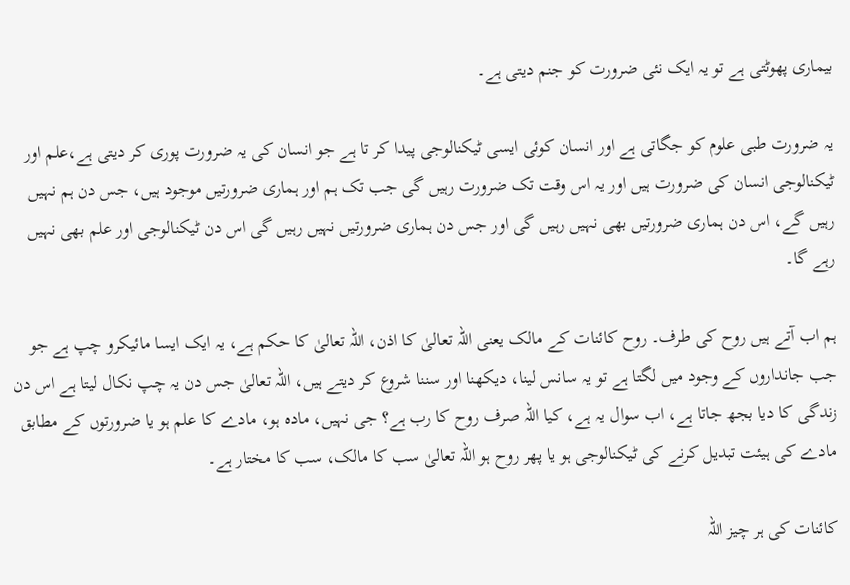بیماری پھوٹتی ہے تو یہ ایک نئی ضرورت کو جنم دیتی ہے۔

یہ ضرورت طبی علوم کو جگاتی ہے اور انسان کوئی ایسی ٹیکنالوجی پیدا کر تا ہے جو انسان کی یہ ضرورت پوری کر دیتی ہے،علم اور ٹیکنالوجی انسان کی ضرورت ہیں اور یہ اس وقت تک ضرورت رہیں گی جب تک ہم اور ہماری ضرورتیں موجود ہیں، جس دن ہم نہیں رہیں گے، اس دن ہماری ضرورتیں بھی نہیں رہیں گی اور جس دن ہماری ضرورتیں نہیں رہیں گی اس دن ٹیکنالوجی اور علم بھی نہیں رہے گا۔

ہم اب آتے ہیں روح کی طرف۔ روح کائنات کے مالک یعنی اللہ تعالیٰ کا اذن، اللہ تعالیٰ کا حکم ہے، یہ ایک ایسا مائیکرو چپ ہے جو جب جانداروں کے وجود میں لگتا ہے تو یہ سانس لینا، دیکھنا اور سننا شروع کر دیتے ہیں، اللہ تعالیٰ جس دن یہ چپ نکال لیتا ہے اس دن زندگی کا دیا بجھ جاتا ہے، اب سوال یہ ہے، کیا اللہ صرف روح کا رب ہے؟ جی نہیں، مادہ ہو، مادے کا علم ہو یا ضرورتوں کے مطابق مادے کی ہیئت تبدیل کرنے کی ٹیکنالوجی ہو یا پھر روح ہو اللہ تعالیٰ سب کا مالک، سب کا مختار ہے۔

کائنات کی ہر چیز اللہ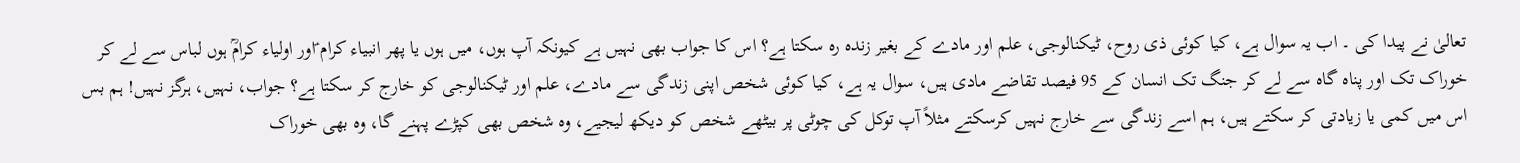تعالیٰ نے پیدا کی ۔ اب یہ سوال ہے، کیا کوئی ذی روح، ٹیکنالوجی، علم اور مادے کے بغیر زندہ رہ سکتا ہے؟ اس کا جواب بھی نہیں ہے کیونکہ آپ ہوں، میں ہوں یا پھر انبیاء کرام ؑاور اولیاء کرامؒ ہوں لباس سے لے کر خوراک تک اور پناہ گاہ سے لے کر جنگ تک انسان کے 95 فیصد تقاضے مادی ہیں، سوال یہ ہے، کیا کوئی شخص اپنی زندگی سے مادے، علم اور ٹیکنالوجی کو خارج کر سکتا ہے؟ جواب، نہیں، ہرگز نہیں! ہم بس اس میں کمی یا زیادتی کر سکتے ہیں، ہم اسے زندگی سے خارج نہیں کرسکتے مثلاً آپ توکل کی چوٹی پر بیٹھے شخص کو دیکھ لیجیے، وہ شخص بھی کپڑے پہنے گا، وہ بھی خوراک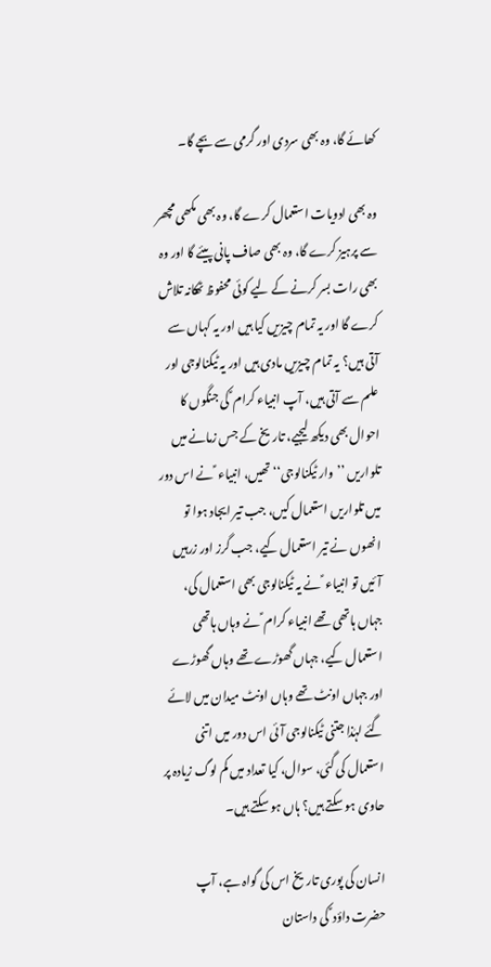کھائے گا، وہ بھی سردی اور گرمی سے بچے گا۔

وہ بھی ادویات استعمال کرے گا، وہ بھی مکھی مچھر سے پرہیز کرے گا، وہ بھی صاف پانی پیئے گا اور وہ بھی رات بسر کرنے کے لیے کوئی محفوظ ٹھکانہ تلاش کرے گا اور یہ تمام چیزیں کیا ہیں اور یہ کہاں سے آتی ہیں؟ یہ تمام چیزیں مادی ہیں اور یہ ٹیکنالوجی اور علم سے آتی ہیں، آپ انبیاء کرام ؑ کی جنگوں کا احوال بھی دیکھ لیجیے، تاریخ کے جس زمانے میں تلواریں ’’وار ٹیکنالوجی‘‘ تھیں، انبیاء ؑ نے اس دور میں تلواریں استعمال کیں، جب تیر ایجاد ہوا تو انھوں نے تیر استعمال کیے، جب گرز اور زرہیں آئیں تو انبیاء ؑ نے یہ ٹیکنالوجی بھی استعمال کی، جہاں ہاتھی تھے انبیاء کرام ؑ نے وہاں ہاتھی استعمال کیے، جہاں گھوڑے تھے وہاں گھوڑے اور جہاں اونٹ تھے وہاں اونٹ میدان میں لائے گئے لہٰذا جتنی ٹیکنالوجی آئی اس دور میں اتنی استعمال کی گئی، سوال، کیا تعداد میں کم لوگ زیادہ پر حاوی ہو سکتے ہیں؟ ہاں ہو سکتے ہیں۔

انسان کی پوری تاریخ اس کی گواہ ہے، آپ حضرت داؤد ؑ کی داستان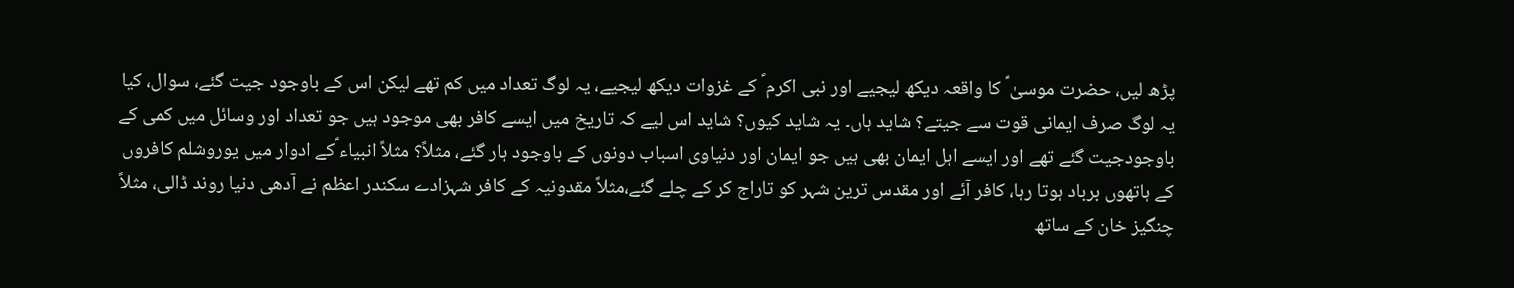پڑھ لیں، حضرت موسیٰ ؑ کا واقعہ دیکھ لیجیے اور نبی اکرم ؐ کے غزوات دیکھ لیجیے، یہ لوگ تعداد میں کم تھے لیکن اس کے باوجود جیت گئے، سوال، کیا یہ لوگ صرف ایمانی قوت سے جیتے؟ شاید ہاں۔ یہ شاید کیوں؟ شاید اس لیے کہ تاریخ میں ایسے کافر بھی موجود ہیں جو تعداد اور وسائل میں کمی کے باوجودجیت گئے تھے اور ایسے اہل ایمان بھی ہیں جو ایمان اور دنیاوی اسباب دونوں کے باوجود ہار گئے، مثلاً؟ مثلاً انبیاء ؑکے ادوار میں یوروشلم کافروں کے ہاتھوں برباد ہوتا رہا، کافر آئے اور مقدس ترین شہر کو تاراج کر کے چلے گئے،مثلاً مقدونیہ کے کافر شہزادے سکندر اعظم نے آدھی دنیا روند ڈالی، مثلاً چنگیز خان کے ساتھ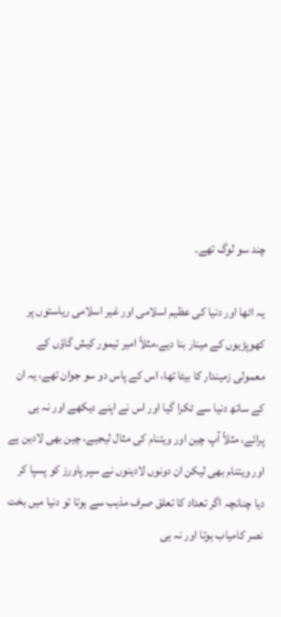چند سو لوگ تھے۔

یہ اٹھا اور دنیا کی عظیم اسلامی اور غیر اسلامی ریاستوں پر کھوپڑیوں کے مینار بنا دیے،مثلاً امیر تیمور کیش گاؤں کے معمولی زمیندار کا بیٹا تھا، اس کے پاس دو سو جوان تھے، یہ ان کے ساتھ دنیا سے ٹکرا گیا اور اس نے اپنے دیکھے اور نہ ہی پرائے، مثلاً آپ چین اور ویتنام کی مثال لیجیے، چین بھی لادین ہے اور ویتنام بھی لیکن ان دونوں لادینوں نے سپر پاورز کو پسپا کر دیا چنانچہ اگر تعداد کا تعلق صرف مذہب سے ہوتا تو دنیا میں بخت نصر کامیاب ہوتا اور نہ ہی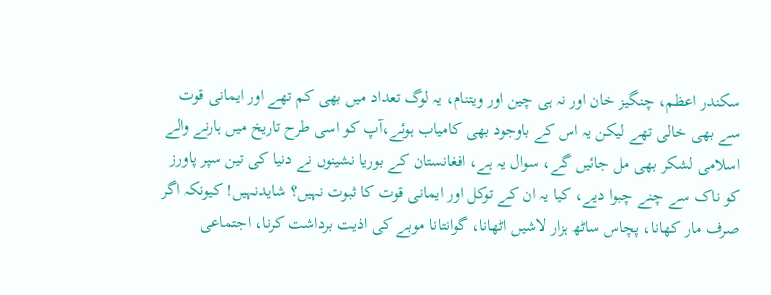سکندر اعظم، چنگیز خان اور نہ ہی چین اور ویتنام، یہ لوگ تعداد میں بھی کم تھے اور ایمانی قوت سے بھی خالی تھے لیکن یہ اس کے باوجود بھی کامیاب ہوئے،آپ کو اسی طرح تاریخ میں ہارنے والے اسلامی لشکر بھی مل جائیں گے، سوال یہ ہے، افغانستان کے بوریا نشینوں نے دنیا کی تین سپر پاورز کو ناک سے چنے چبوا دیے، کیا یہ ان کے توکل اور ایمانی قوت کا ثبوت نہیں؟ شایدنہیں! کیونکہ اگر صرف مار کھانا، پچاس ساٹھ ہزار لاشیں اٹھانا، گوانتانا موبے کی اذیت برداشت کرنا، اجتماعی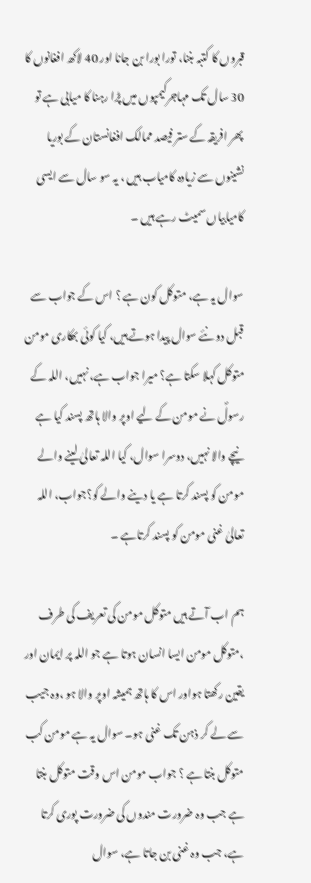قبروں کا کتبہ بننا، تورا بورا بن جانا اور 40 لاکھ افغانوں کا 30 سال تک مہاجرکیمپوں میں پڑا رہنا کا میابی ہے تو پھر افریقہ کے ستر فیصد ممالک افغانستان کے بوریا نشینوں سے زیادہ کامیاب ہیں ، یہ سو سال سے ایسی کامیابیاں سمیٹ رہے ہیں ۔

سوال یہ ہے، متوکل کون ہے ؟ اس کے جواب سے قبل دو نئے سوال پیدا ہوتے ہیں، کیا کوئی بھکاری مومن متوکل کہلا سکتا ہے؟ میرا جواب ہے، نہیں، اللہ کے رسولؐ نے مومن کے لیے اوپر والا ہاتھ پسند کیا ہے نیچے والا نہیں، دوسرا سوال، کیا اللہ تعالیٰ لینے والے مومن کو پسند کرتا ہے یا دینے والے کو؟جواب، اللہ تعالیٰ غنی مومن کو پسند کرتاہے ۔

ہم اب آتے ہیں متوکل مومن کی تعریف کی طرف ،متوکل مومن ایسا انسان ہوتا ہے جو اللہ پر ایمان اور یقین رکھتا ہواور اس کا ہاتھ ہمیشہ اوپر والا ہو ،وہ جیب سے لے کر ذہن تک غنی ہو۔ سوال یہ ہے مومن کب متوکل بنتا ہے ؟ جواب مومن اس وقت متوکل بنتا ہے جب وہ ضرورت مندوں کی ضرورت پوری کرتا ہے، جب وہ غنی بن جاتا ہے، سوال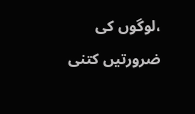،لوگوں کی ضرورتیں کتنی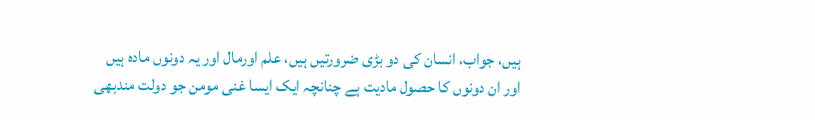ہیں، جواب، انسان کی دو بڑی ضرورتیں ہیں، علم اورمال اور یہ دونوں مادہ ہیں اور ان دونوں کا حصول مادیت ہے چنانچہ ایک ایسا غنی مومن جو دولت مندبھی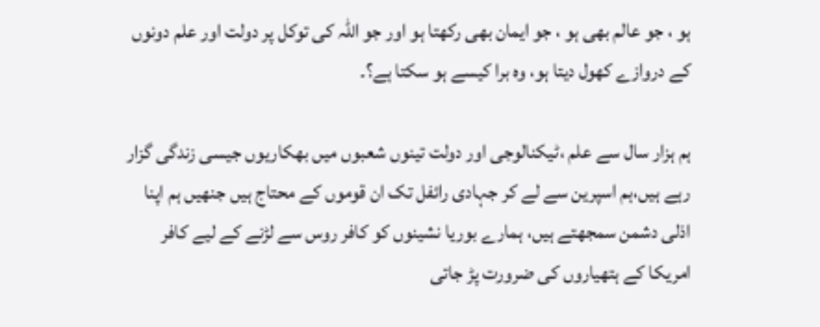ہو ، جو عالم بھی ہو ، جو ایمان بھی رکھتا ہو اور جو اللہ کی توکل پر دولت اور علم دونوں کے دروازے کھول دیتا ہو، وہ برا کیسے ہو سکتا ہے؟۔

ہم ہزار سال سے علم ،ٹیکنالوجی اور دولت تینوں شعبوں میں بھکاریوں جیسی زندگی گزار رہے ہیں،ہم اسپرین سے لے کر جہادی رائفل تک ان قوموں کے محتاج ہیں جنھیں ہم اپنا اذلی دشمن سمجھتے ہیں، ہمارے بوریا نشینوں کو کافر روس سے لڑنے کے لیے کافر امریکا کے ہتھیاروں کی ضرورت پڑ جاتی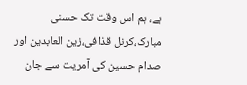ہے، ہم اس وقت تک حسنی مبارک،کرنل قذافی،زین العابدین اور صدام حسین کی آمریت سے جان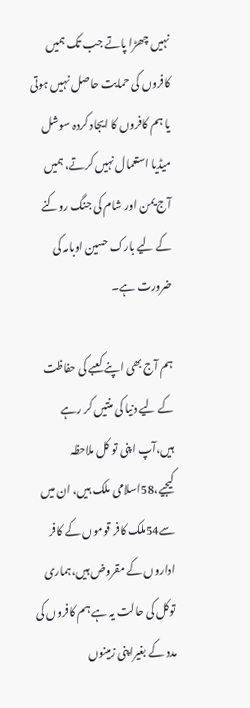نہیں چھڑا پاتے جب تک ہمیں کافروں کی حمایت حاصل نہیں ہوتی یا ہم کافروں کا ایجاد کردہ سوشل میڈیا استعمال نہیں کرتے، ہمیں آج یمن اور شام کی جنگ روکنے کے لیے بارک حسین اوبامہ کی ضرورت ہے۔

ہم آج بھی اپنے کعبے کی حفاظت کے لیے دنیا کی منتیں کر رہے ہیں،آپ اپنی تو کل ملاحظہ کیجیے،58اسلامی ملک ہیں، ان میں سے54ملک کافر قوموں کے کافر اداروں کے مقروض ہیں،ہماری توکل کی حالت یہ ہے ہم کافروں کی مدد کے بغیراپنی زمینوں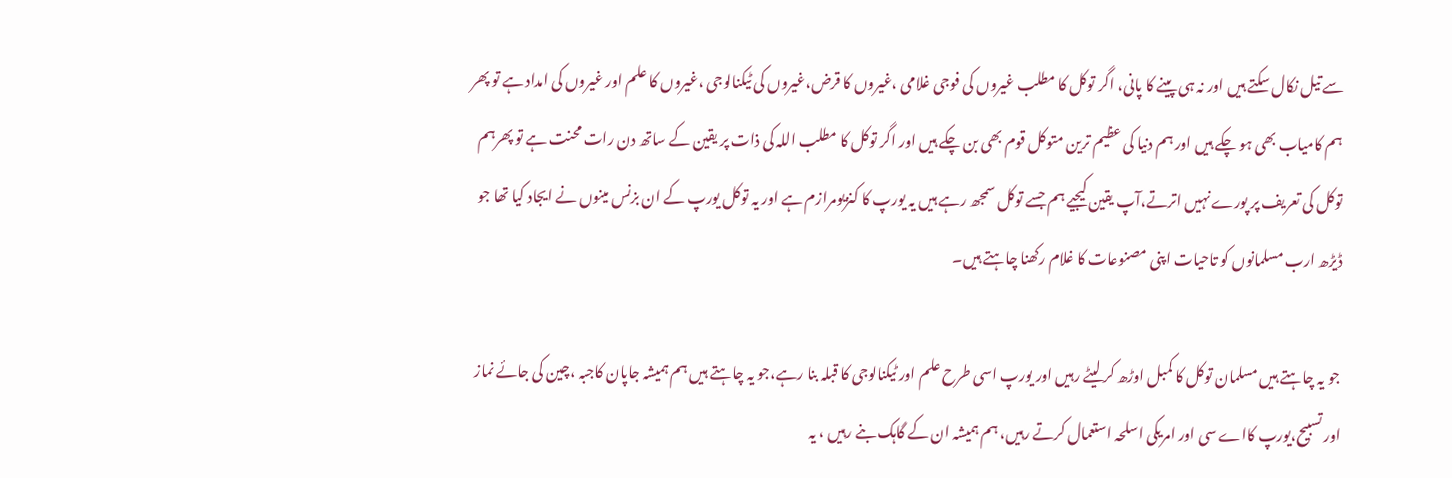سے تیل نکال سکتے ہیں اور نہ ہی پینے کا پانی، اگر توکل کا مطلب غیروں کی فوجی غلامی ،غیروں کا قرض،غیروں کی ٹیکنالوجی ،غیروں کا علم اور غیروں کی امداد ہے تو پھر ہم کامیاب بھی ہو چکے ہیں اور ہم دنیا کی عظیم ترین متوکل قوم بھی بن چکے ہیں اور اگر توکل کا مطلب اللہ کی ذات پر یقین کے ساتھ دن رات محنت ہے تو پھرہم توکل کی تعریف پر پورے نہیں اترتے،آپ یقین کیجیے ہم جسے توکل سمجھ رہے ہیں یہ یورپ کا کنزیومرازم ہے اور یہ توکل یورپ کے ان بزنس مینوں نے ایجاد کیا تھا جو ڈیڑھ ارب مسلمانوں کو تاحیات اپنی مصنوعات کا غلام رکھنا چاہتے ہیں۔

جو یہ چاہتے ہیں مسلمان توکل کا کمبل اوڑھ کر لیٹے رہیں اور یورپ اسی طرح علم اور ٹیکنالوجی کا قبلہ بنا رہے،جو یہ چاہتے ہیں ہم ہمیشہ جاپان کاجبہ ،چین کی جائے نماز اور تسبیح،یورپ کااے سی اور امریکی اسلحہ استعمال کرتے رہیں، ہم ہمیشہ ان کے گاہک بنے رہیں ، یہ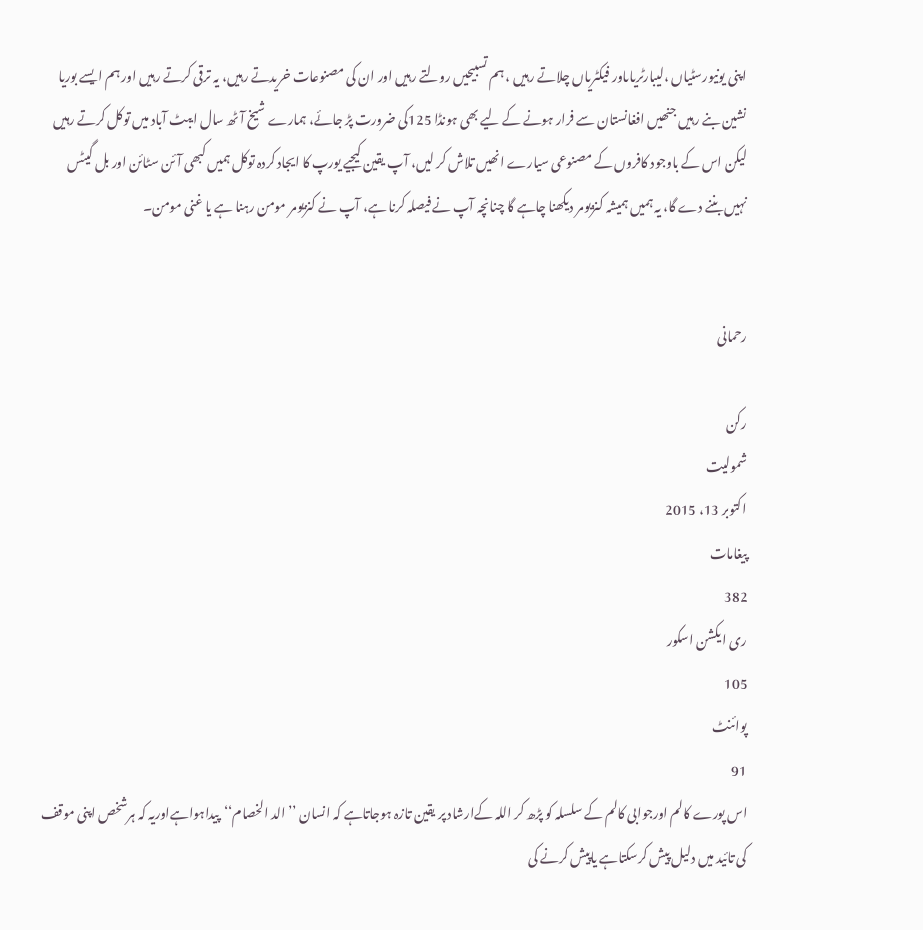اپنی یونیورسٹیاں ،لیبارٹریاںاور فیکٹریاں چلاتے رہیں ، ہم تسبیحیں رولتے رہیں اور ان کی مصنوعات خریدتے رہیں، یہ ترقی کرتے رہیں اور ہم ایسے بوریا نشین بنے رہیں جنھیں افغانستان سے فرار ہونے کے لیے بھی ہونڈا 125کی ضرورت پڑ جائے، ہمارے شیخ آٹھ سال ایبٹ آباد میں توکل کرتے رہیں لیکن اس کے باوجود کافروں کے مصنوعی سیارے انھیں تلاش کر لیں، آپ یقین کیجیے یورپ کا ایجاد کردہ توکل ہمیں کبھی آئن سٹائن اور بل گیٹس نہیں بننے دے گا، یہ ہمیں ہمیشہ کنزیومر دیکھنا چاہے گا چنانچہ آپ نے فیصلہ کرنا ہے، آپ نے کنزیومر مومن رہنا ہے یا غنی مومن۔


رحمانی

رکن
شمولیت
اکتوبر 13، 2015
پیغامات
382
ری ایکشن اسکور
105
پوائنٹ
91
اس پورے کالم اورجوابی کالم کے سلسلہ کو پڑھ کر اللہ کےارشاد پر یقین تازہ ہوجاتاہے کہ انسان ’’الد الخصام‘‘پیداہواہےاوریہ کہ ہرشخص اپنی موقف کی تائید میں دلیل پیش کرسکتاہے یاپیش کرنے کی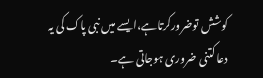کوشش توضرورکرتاہے،ایسے میں نبی پاک کی یہ دعا کتنی ضروری ہوجاتی ہے۔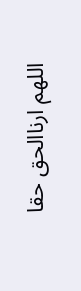اللھم ارناالحق حقا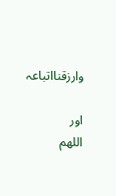وارزقنااتباعہ

اور
اللھم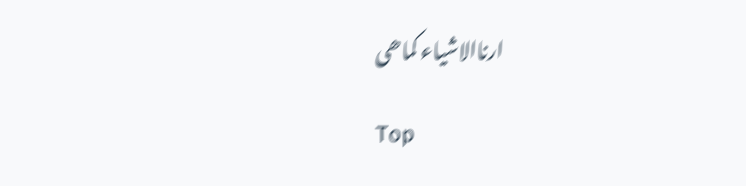ارناالاشیاء کماھی

Top